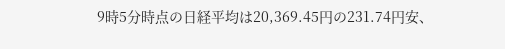9時5分時点の日経平均は20,369.45円の231.74円安、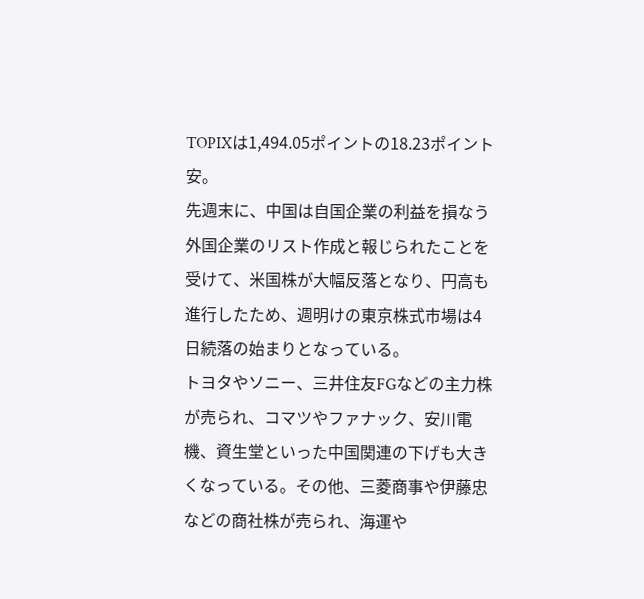TOPIXは1,494.05ポイントの18.23ポイント安。
先週末に、中国は自国企業の利益を損なう外国企業のリスト作成と報じられたことを受けて、米国株が大幅反落となり、円高も進行したため、週明けの東京株式市場は4日続落の始まりとなっている。
トヨタやソニー、三井住友FGなどの主力株が売られ、コマツやファナック、安川電機、資生堂といった中国関連の下げも大きくなっている。その他、三菱商事や伊藤忠などの商社株が売られ、海運や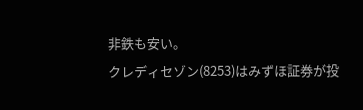非鉄も安い。
クレディセゾン(8253)はみずほ証券が投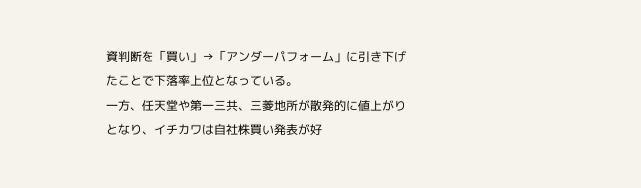資判断を「買い」→「アンダーパフォーム」に引き下げたことで下落率上位となっている。
一方、任天堂や第一三共、三菱地所が散発的に値上がりとなり、イチカワは自社株買い発表が好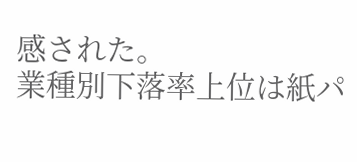感された。
業種別下落率上位は紙パ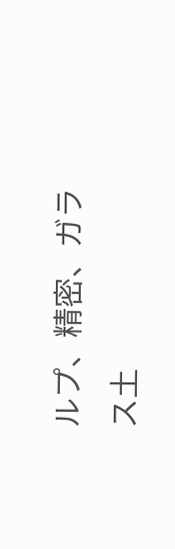ルプ、精密、ガラス土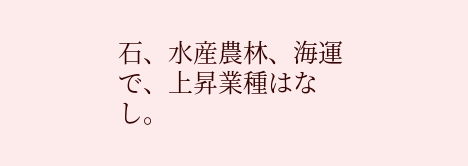石、水産農林、海運で、上昇業種はなし。